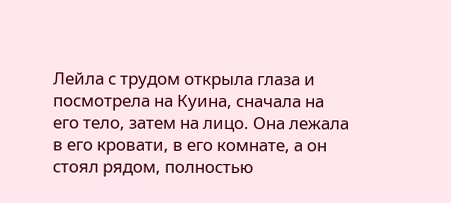Лейла с трудом открыла глаза и посмотрела на Куина, сначала на его тело, затем на лицо. Она лежала в его кровати, в его комнате, а он стоял рядом, полностью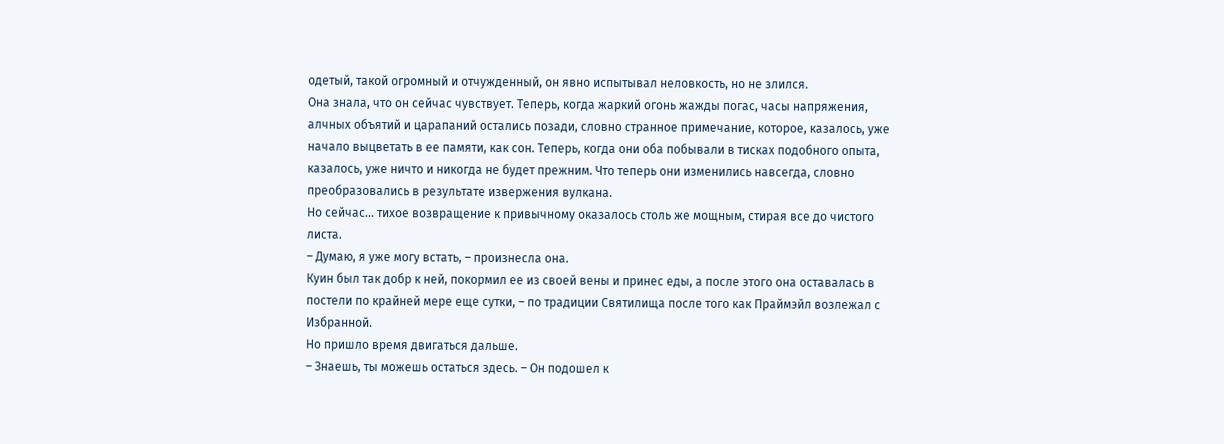одетый, такой огромный и отчужденный, он явно испытывал неловкость, но не злился.
Она знала, что он сейчас чувствует. Теперь, когда жаркий огонь жажды погас, часы напряжения, алчных объятий и царапаний остались позади, словно странное примечание, которое, казалось, уже начало выцветать в ее памяти, как сон. Теперь, когда они оба побывали в тисках подобного опыта, казалось, уже ничто и никогда не будет прежним. Что теперь они изменились навсегда, словно преобразовались в результате извержения вулкана.
Но сейчас... тихое возвращение к привычному оказалось столь же мощным, стирая все до чистого листа.
– Думаю, я уже могу встать, – произнесла она.
Куин был так добр к ней, покормил ее из своей вены и принес еды, а после этого она оставалась в постели по крайней мере еще сутки, – по традиции Святилища после того как Праймэйл возлежал с Избранной.
Но пришло время двигаться дальше.
– Знаешь, ты можешь остаться здесь. – Он подошел к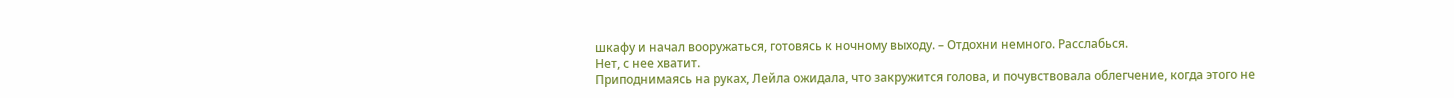шкафу и начал вооружаться, готовясь к ночному выходу. – Отдохни немного. Расслабься.
Нет, с нее хватит.
Приподнимаясь на руках, Лейла ожидала, что закружится голова, и почувствовала облегчение, когда этого не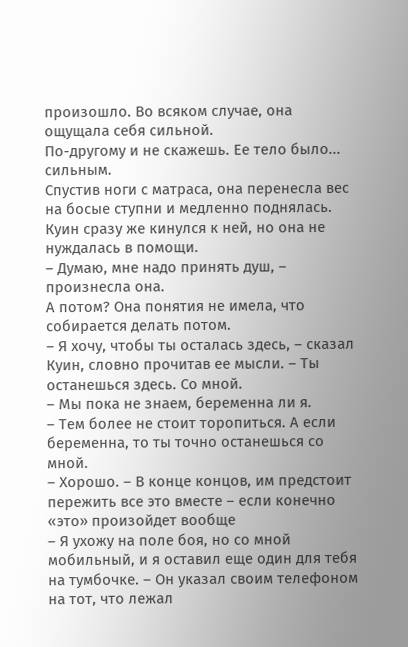произошло. Во всяком случае, она ощущала себя сильной.
По-другому и не скажешь. Ее тело было... сильным.
Спустив ноги с матраса, она перенесла вес на босые ступни и медленно поднялась. Куин сразу же кинулся к ней, но она не нуждалась в помощи.
– Думаю, мне надо принять душ, – произнесла она.
А потом? Она понятия не имела, что собирается делать потом.
– Я хочу, чтобы ты осталась здесь, – сказал Куин, словно прочитав ее мысли. – Ты останешься здесь. Со мной.
– Мы пока не знаем, беременна ли я.
– Тем более не стоит торопиться. А если беременна, то ты точно останешься со мной.
– Хорошо. – В конце концов, им предстоит пережить все это вместе – если конечно «это» произойдет вообще
– Я ухожу на поле боя, но со мной мобильный, и я оставил еще один для тебя на тумбочке. – Он указал своим телефоном на тот, что лежал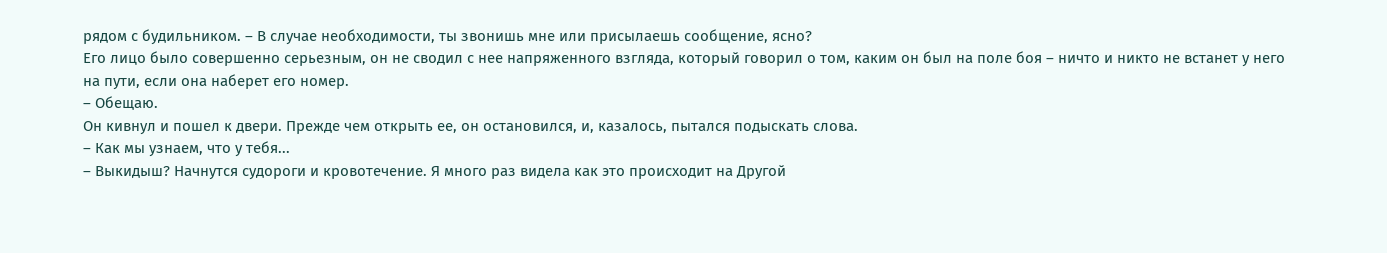рядом с будильником. – В случае необходимости, ты звонишь мне или присылаешь сообщение, ясно?
Его лицо было совершенно серьезным, он не сводил с нее напряженного взгляда, который говорил о том, каким он был на поле боя – ничто и никто не встанет у него на пути, если она наберет его номер.
– Обещаю.
Он кивнул и пошел к двери. Прежде чем открыть ее, он остановился, и, казалось, пытался подыскать слова.
– Как мы узнаем, что у тебя...
– Выкидыш? Начнутся судороги и кровотечение. Я много раз видела как это происходит на Другой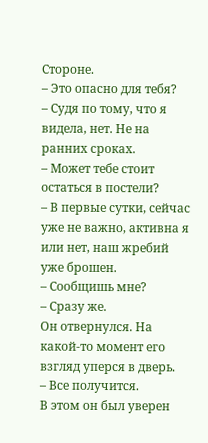Стороне.
– Это опасно для тебя?
– Судя по тому, что я видела, нет. Не на ранних сроках.
– Может тебе стоит остаться в постели?
– В первые сутки, сейчас уже не важно, активна я или нет, наш жребий уже брошен.
– Сообщишь мне?
– Сразу же.
Он отвернулся. На какой-то момент его взгляд уперся в дверь.
– Все получится.
В этом он был уверен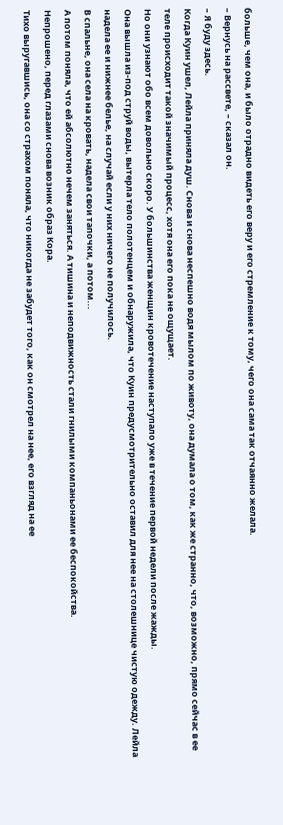больше, чем она, и было отрадно видеть его веру и его стремление к тому, чего она сама так отчаянно желала.
– Вернусь на рассвете, – сказал он.
– Я буду здесь.
Когда Куин ушел, Лейла приняла душ. Снова и снова неспешно водя мылом по животу, она думала о том, как же странно, что, возможно, прямо сейчас в ее теле происходит такой значимый процесс, хотя она его пока не ощущает.
Но они узнают обо всем довольно скоро. У большинства женщин кровотечение наступало уже в течение первой недели после жажды.
Она вышла из-под струй воды, вытерла тело полотенцем и обнаружила, что Куин предусмотрительно оставил для нее на столешнице чистую одежду. Лейла надела ее и нижнее белье, на случай если у них ничего не получилось.
В спальне, она села на кровать, надела свои тапочки, а потом...
А потом поняла, что ей абсолютно нечем заняться. А тишина и неподвижность стали гнилыми компаньонами ее беспокойства.
Непрошено, перед глазами снова возник образ Кора.
Тихо выругавшись, она со страхом поняла, что никогда не забудет того, как он смотрел на нее, его взгляд на ее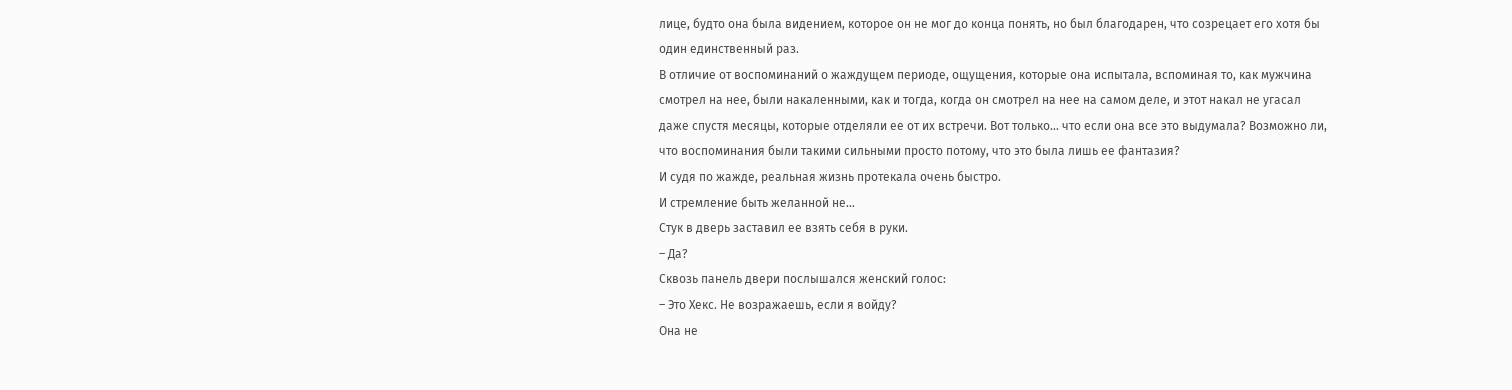лице, будто она была видением, которое он не мог до конца понять, но был благодарен, что созрецает его хотя бы один единственный раз.
В отличие от воспоминаний о жаждущем периоде, ощущения, которые она испытала, вспоминая то, как мужчина смотрел на нее, были накаленными, как и тогда, когда он смотрел на нее на самом деле, и этот накал не угасал даже спустя месяцы, которые отделяли ее от их встречи. Вот только... что если она все это выдумала? Возможно ли, что воспоминания были такими сильными просто потому, что это была лишь ее фантазия?
И судя по жажде, реальная жизнь протекала очень быстро.
И стремление быть желанной не…
Стук в дверь заставил ее взять себя в руки.
– Да?
Сквозь панель двери послышался женский голос:
– Это Хекс. Не возражаешь, если я войду?
Она не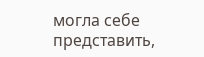могла себе представить,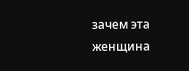зачем эта женщина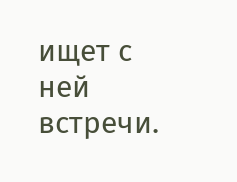ищет с ней встречи.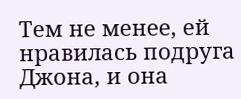Тем не менее, ей нравилась подруга Джона, и она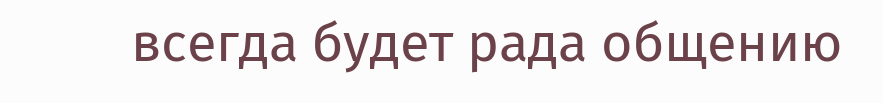всегда будет рада общению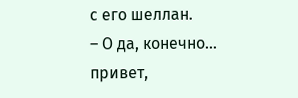с его шеллан.
– О да, конечно… привет,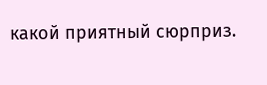какой приятный сюрприз.